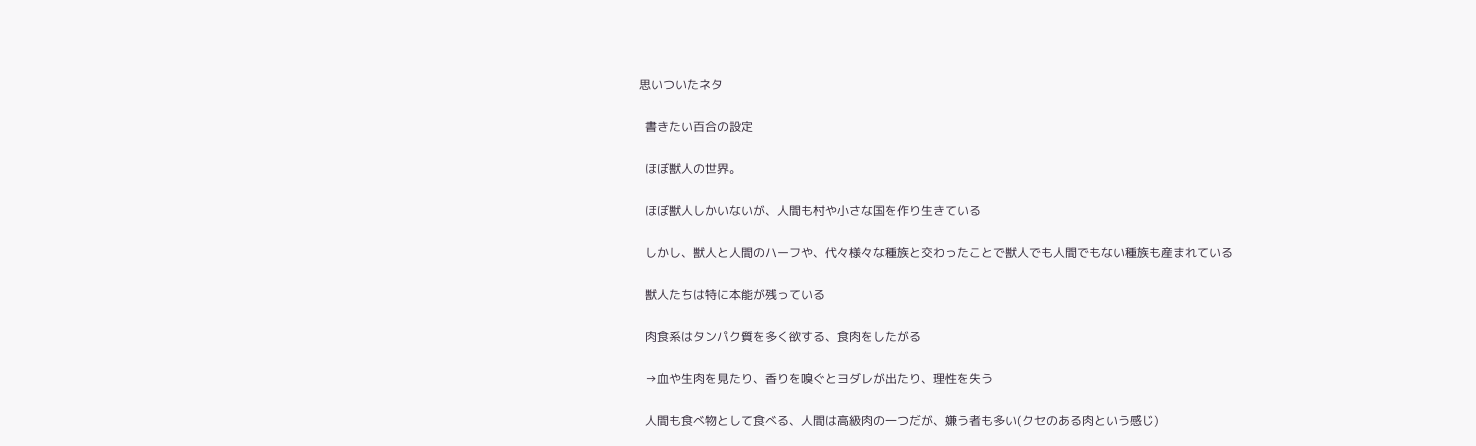思いついたネタ

  書きたい百合の設定

  ほぼ獣人の世界。

  ほぼ獣人しかいないが、人間も村や小さな国を作り生きている

  しかし、獣人と人間のハーフや、代々様々な種族と交わったことで獣人でも人間でもない種族も産まれている

  獣人たちは特に本能が残っている

  肉食系はタンパク質を多く欲する、食肉をしたがる

  →血や生肉を見たり、香りを嗅ぐとヨダレが出たり、理性を失う

  人間も食べ物として食べる、人間は高級肉の一つだが、嫌う者も多い(クセのある肉という感じ)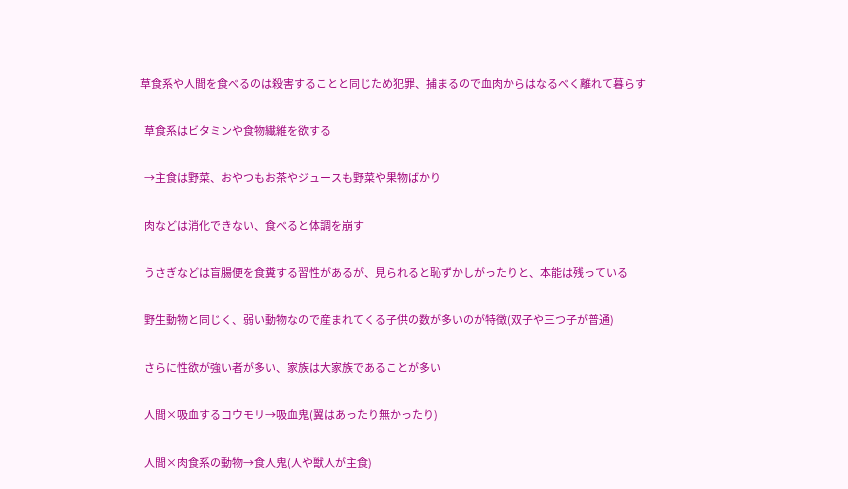草食系や人間を食べるのは殺害することと同じため犯罪、捕まるので血肉からはなるべく離れて暮らす

  草食系はビタミンや食物繊維を欲する

  →主食は野菜、おやつもお茶やジュースも野菜や果物ばかり

  肉などは消化できない、食べると体調を崩す

  うさぎなどは盲腸便を食糞する習性があるが、見られると恥ずかしがったりと、本能は残っている

  野生動物と同じく、弱い動物なので産まれてくる子供の数が多いのが特徴(双子や三つ子が普通)

  さらに性欲が強い者が多い、家族は大家族であることが多い

  人間×吸血するコウモリ→吸血鬼(翼はあったり無かったり)

  人間×肉食系の動物→食人鬼(人や獣人が主食)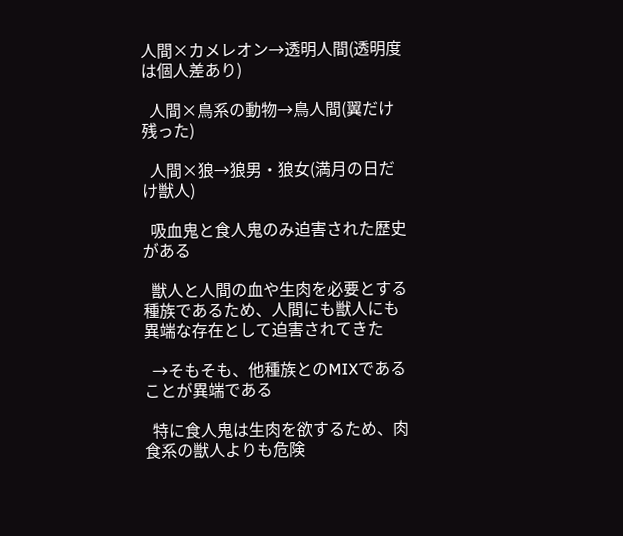人間×カメレオン→透明人間(透明度は個人差あり)

  人間×鳥系の動物→鳥人間(翼だけ残った)

  人間×狼→狼男・狼女(満月の日だけ獣人)

  吸血鬼と食人鬼のみ迫害された歴史がある

  獣人と人間の血や生肉を必要とする種族であるため、人間にも獣人にも異端な存在として迫害されてきた

  →そもそも、他種族とのMIXであることが異端である

  特に食人鬼は生肉を欲するため、肉食系の獣人よりも危険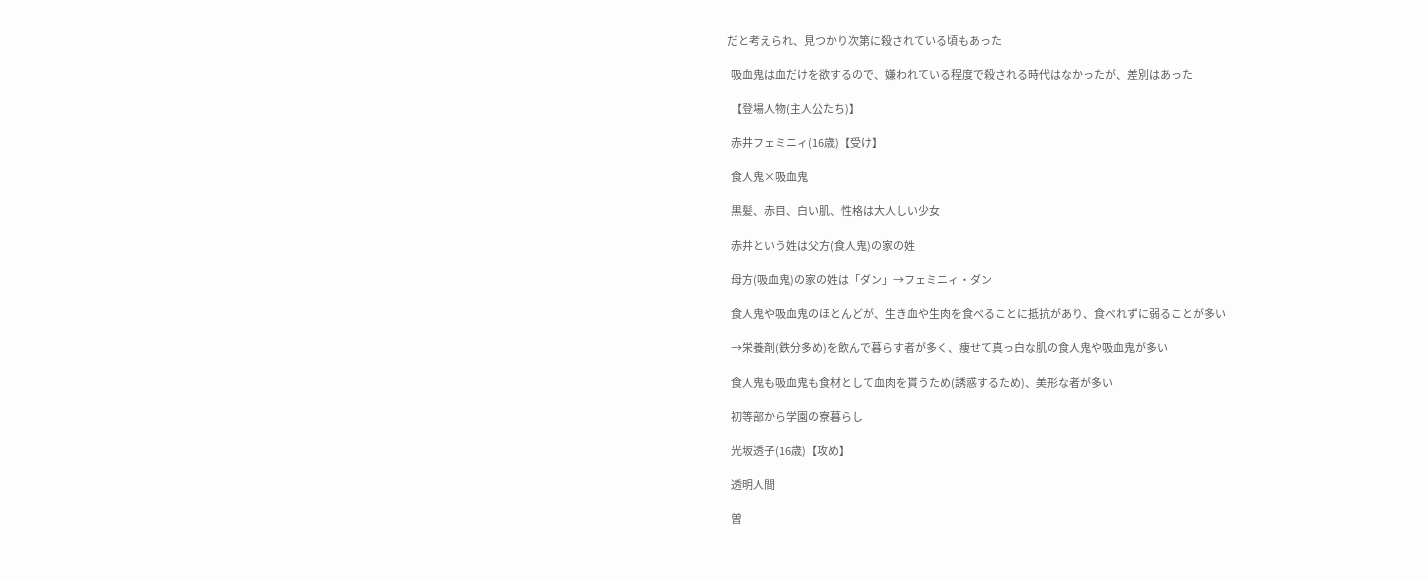だと考えられ、見つかり次第に殺されている頃もあった

  吸血鬼は血だけを欲するので、嫌われている程度で殺される時代はなかったが、差別はあった

  【登場人物(主人公たち)】

  赤井フェミニィ(16歳)【受け】

  食人鬼×吸血鬼

  黒髪、赤目、白い肌、性格は大人しい少女

  赤井という姓は父方(食人鬼)の家の姓

  母方(吸血鬼)の家の姓は「ダン」→フェミニィ・ダン

  食人鬼や吸血鬼のほとんどが、生き血や生肉を食べることに抵抗があり、食べれずに弱ることが多い

  →栄養剤(鉄分多め)を飲んで暮らす者が多く、痩せて真っ白な肌の食人鬼や吸血鬼が多い

  食人鬼も吸血鬼も食材として血肉を貰うため(誘惑するため)、美形な者が多い

  初等部から学園の寮暮らし

  光坂透子(16歳)【攻め】

  透明人間

  曽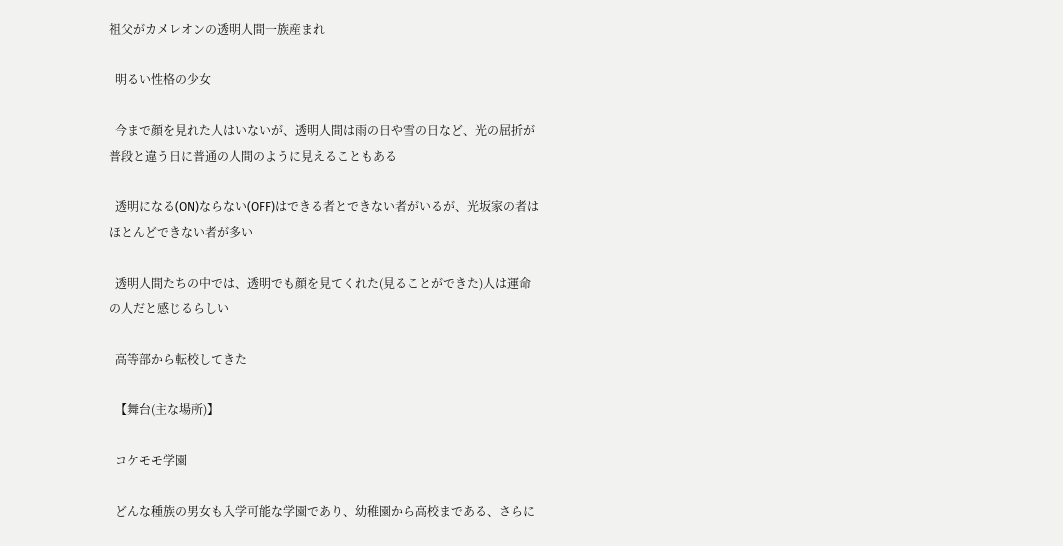祖父がカメレオンの透明人間一族産まれ

  明るい性格の少女

  今まで顔を見れた人はいないが、透明人間は雨の日や雪の日など、光の屈折が普段と違う日に普通の人間のように見えることもある

  透明になる(ON)ならない(OFF)はできる者とできない者がいるが、光坂家の者はほとんどできない者が多い

  透明人間たちの中では、透明でも顔を見てくれた(見ることができた)人は運命の人だと感じるらしい

  高等部から転校してきた

  【舞台(主な場所)】

  コケモモ学園

  どんな種族の男女も入学可能な学園であり、幼稚園から高校まである、さらに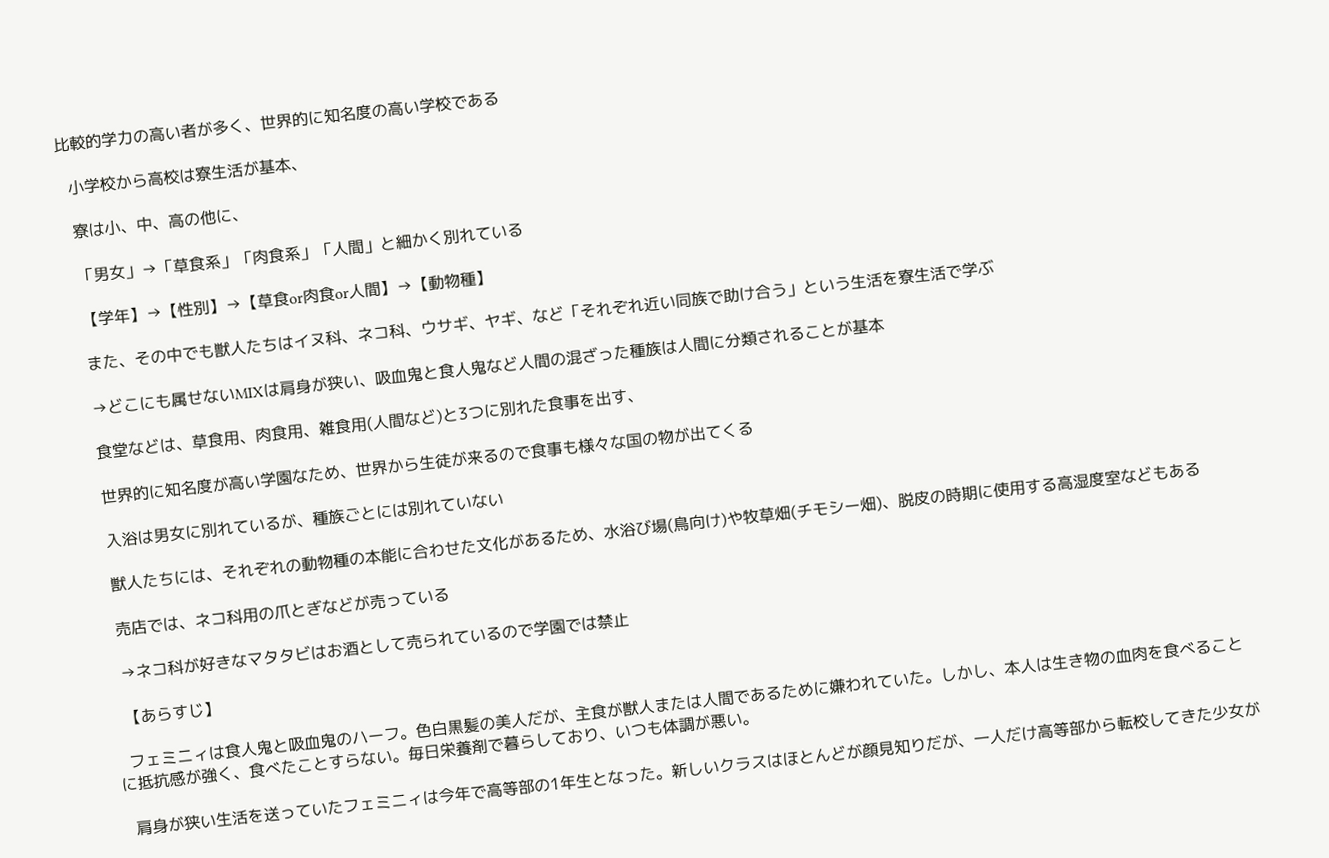比較的学力の高い者が多く、世界的に知名度の高い学校である

  小学校から高校は寮生活が基本、

  寮は小、中、高の他に、

  「男女」→「草食系」「肉食系」「人間」と細かく別れている

  【学年】→【性別】→【草食or肉食or人間】→【動物種】

  また、その中でも獣人たちはイヌ科、ネコ科、ウサギ、ヤギ、など「それぞれ近い同族で助け合う」という生活を寮生活で学ぶ

  →どこにも属せないMIXは肩身が狭い、吸血鬼と食人鬼など人間の混ざった種族は人間に分類されることが基本

  食堂などは、草食用、肉食用、雑食用(人間など)と3つに別れた食事を出す、

  世界的に知名度が高い学園なため、世界から生徒が来るので食事も様々な国の物が出てくる

  入浴は男女に別れているが、種族ごとには別れていない

  獣人たちには、それぞれの動物種の本能に合わせた文化があるため、水浴び場(鳥向け)や牧草畑(チモシー畑)、脱皮の時期に使用する高湿度室などもある

  売店では、ネコ科用の爪とぎなどが売っている

  →ネコ科が好きなマタタビはお酒として売られているので学園では禁止

  【あらすじ】

  フェミニィは食人鬼と吸血鬼のハーフ。色白黒髪の美人だが、主食が獣人または人間であるために嫌われていた。しかし、本人は生き物の血肉を食べることに抵抗感が強く、食べたことすらない。毎日栄養剤で暮らしており、いつも体調が悪い。

  肩身が狭い生活を送っていたフェミニィは今年で高等部の1年生となった。新しいクラスはほとんどが顔見知りだが、一人だけ高等部から転校してきた少女が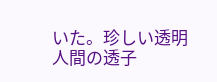いた。珍しい透明人間の透子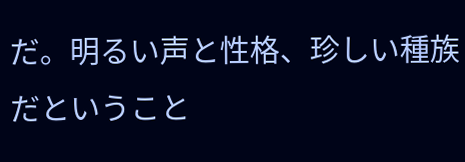だ。明るい声と性格、珍しい種族だということ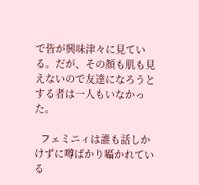で皆が興味津々に見ている。だが、その顔も肌も見えないので友達になろうとする者は一人もいなかった。

  フェミニィは誰も話しかけずに噂ばかり囁かれている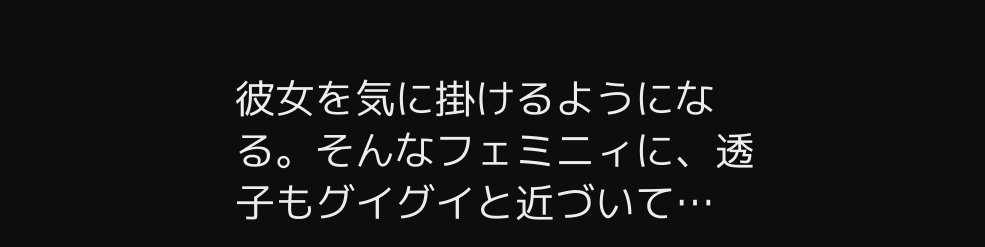彼女を気に掛けるようになる。そんなフェミニィに、透子もグイグイと近づいて…